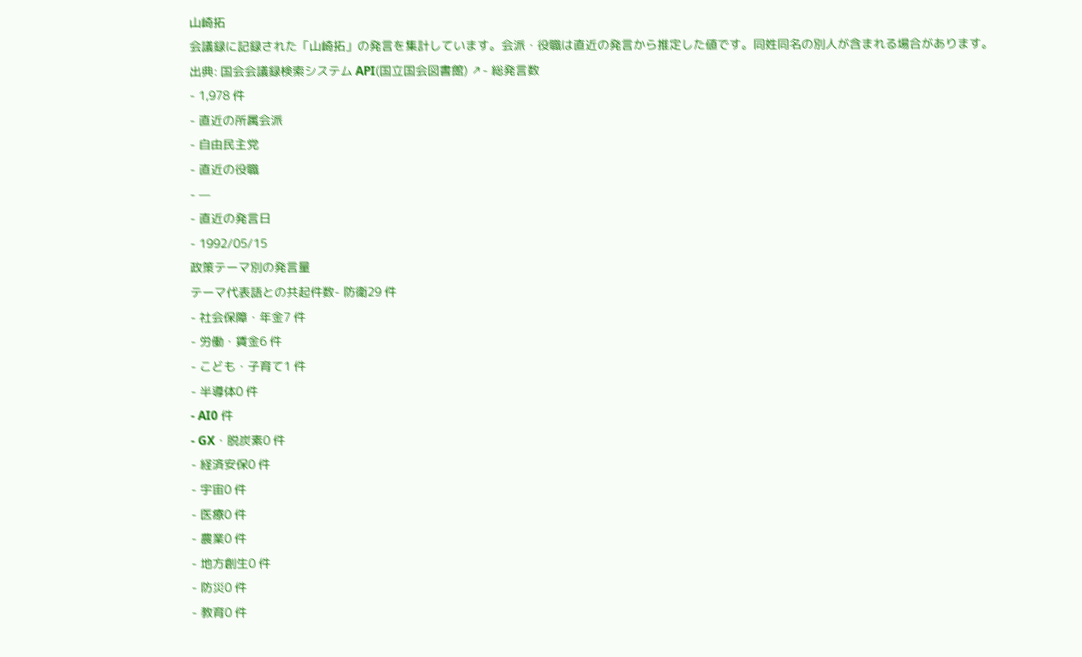山崎拓
会議録に記録された「山崎拓」の発言を集計しています。会派・役職は直近の発言から推定した値です。同姓同名の別人が含まれる場合があります。
出典: 国会会議録検索システム API(国立国会図書館) ↗- 総発言数
- 1,978 件
- 直近の所属会派
- 自由民主党
- 直近の役職
- —
- 直近の発言日
- 1992/05/15
政策テーマ別の発言量
テーマ代表語との共起件数- 防衛29 件
- 社会保障・年金7 件
- 労働・賃金6 件
- こども・子育て1 件
- 半導体0 件
- AI0 件
- GX・脱炭素0 件
- 経済安保0 件
- 宇宙0 件
- 医療0 件
- 農業0 件
- 地方創生0 件
- 防災0 件
- 教育0 件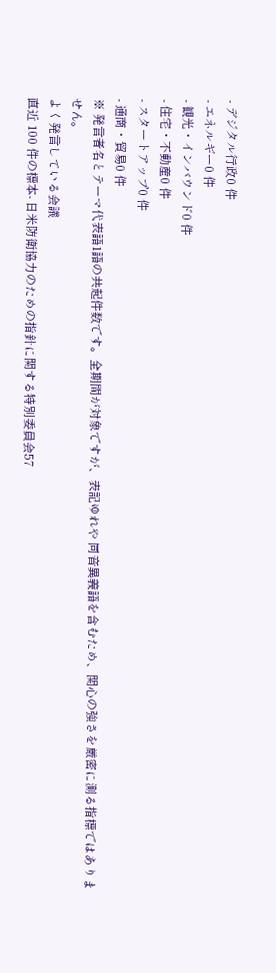- デジタル行政0 件
- エネルギー0 件
- 観光・インバウンド0 件
- 住宅・不動産0 件
- スタートアップ0 件
- 通商・貿易0 件
※ 発言者名とテーマ代表語1語の共起件数です。全期間が対象ですが、表記ゆれや 同音異義語を含むため、関心の強さを厳密に測る指標ではありません。
よく発言している会議
直近 100 件の標本- 日米防衛協力のための指針に関する特別委員会57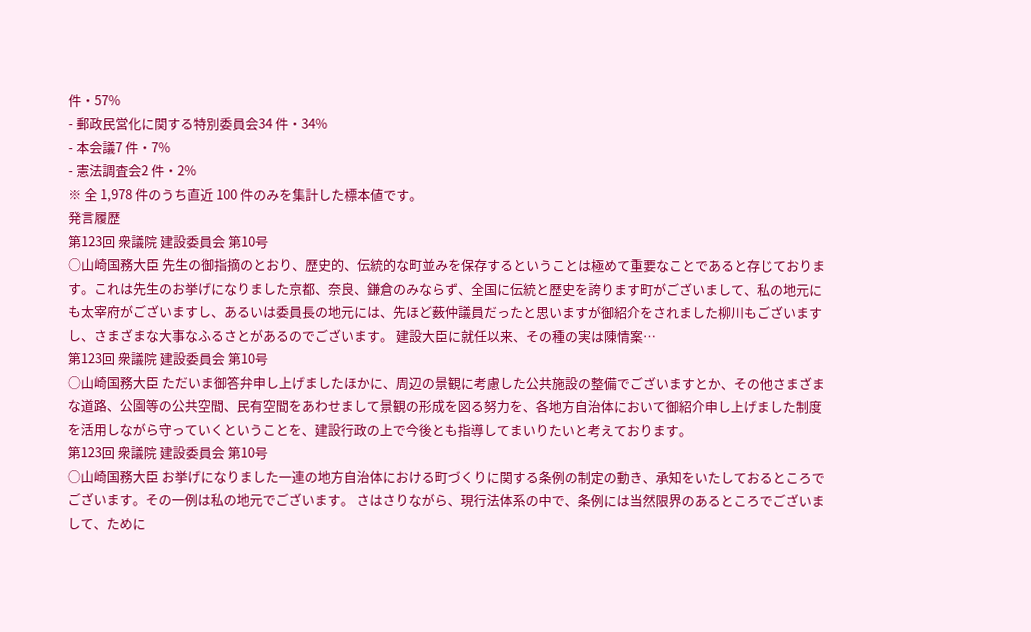件・57%
- 郵政民営化に関する特別委員会34 件・34%
- 本会議7 件・7%
- 憲法調査会2 件・2%
※ 全 1,978 件のうち直近 100 件のみを集計した標本値です。
発言履歴
第123回 衆議院 建設委員会 第10号
○山崎国務大臣 先生の御指摘のとおり、歴史的、伝統的な町並みを保存するということは極めて重要なことであると存じております。これは先生のお挙げになりました京都、奈良、鎌倉のみならず、全国に伝統と歴史を誇ります町がございまして、私の地元にも太宰府がございますし、あるいは委員長の地元には、先ほど薮仲議員だったと思いますが御紹介をされました柳川もございますし、さまざまな大事なふるさとがあるのでございます。 建設大臣に就任以来、その種の実は陳情案…
第123回 衆議院 建設委員会 第10号
○山崎国務大臣 ただいま御答弁申し上げましたほかに、周辺の景観に考慮した公共施設の整備でございますとか、その他さまざまな道路、公園等の公共空間、民有空間をあわせまして景観の形成を図る努力を、各地方自治体において御紹介申し上げました制度を活用しながら守っていくということを、建設行政の上で今後とも指導してまいりたいと考えております。
第123回 衆議院 建設委員会 第10号
○山崎国務大臣 お挙げになりました一連の地方自治体における町づくりに関する条例の制定の動き、承知をいたしておるところでございます。その一例は私の地元でございます。 さはさりながら、現行法体系の中で、条例には当然限界のあるところでございまして、ために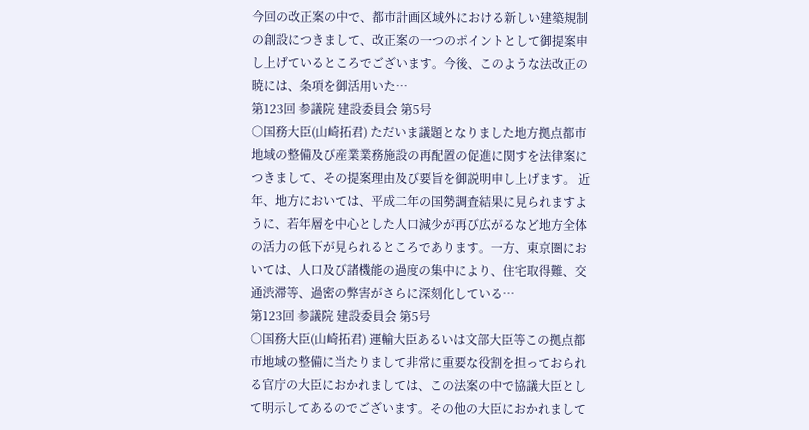今回の改正案の中で、都市計画区域外における新しい建築規制の創設につきまして、改正案の一つのポイントとして御提案申し上げているところでございます。今後、このような法改正の暁には、条項を御活用いた…
第123回 参議院 建設委員会 第5号
○国務大臣(山崎拓君) ただいま議題となりました地方拠点都市地域の整備及び産業業務施設の再配置の促進に関すを法律案につきまして、その提案理由及び要旨を御説明申し上げます。 近年、地方においては、平成二年の国勢調査結果に見られますように、若年層を中心とした人口減少が再び広がるなど地方全体の活力の低下が見られるところであります。一方、東京圏においては、人口及び諸機能の過度の集中により、住宅取得難、交通渋滞等、過密の弊害がさらに深刻化している…
第123回 参議院 建設委員会 第5号
○国務大臣(山崎拓君) 運輸大臣あるいは文部大臣等この拠点都市地域の整備に当たりまして非常に重要な役割を担っておられる官庁の大臣におかれましては、この法案の中で協議大臣として明示してあるのでございます。その他の大臣におかれまして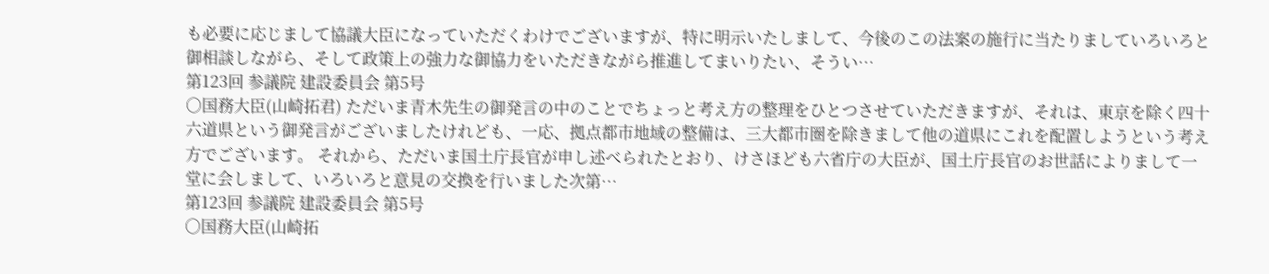も必要に応じまして協議大臣になっていただくわけでございますが、特に明示いたしまして、今後のこの法案の施行に当たりましていろいろと御相談しながら、そして政策上の強力な御協力をいただきながら推進してまいりたい、そうい…
第123回 参議院 建設委員会 第5号
○国務大臣(山崎拓君) ただいま青木先生の御発言の中のことでちょっと考え方の整理をひとつさせていただきますが、それは、東京を除く四十六道県という御発言がございましたけれども、一応、拠点都市地域の整備は、三大都市圏を除きまして他の道県にこれを配置しようという考え方でございます。 それから、ただいま国土庁長官が申し述べられたとおり、けさほども六省庁の大臣が、国土庁長官のお世話によりまして一堂に会しまして、いろいろと意見の交換を行いました次第…
第123回 参議院 建設委員会 第5号
○国務大臣(山崎拓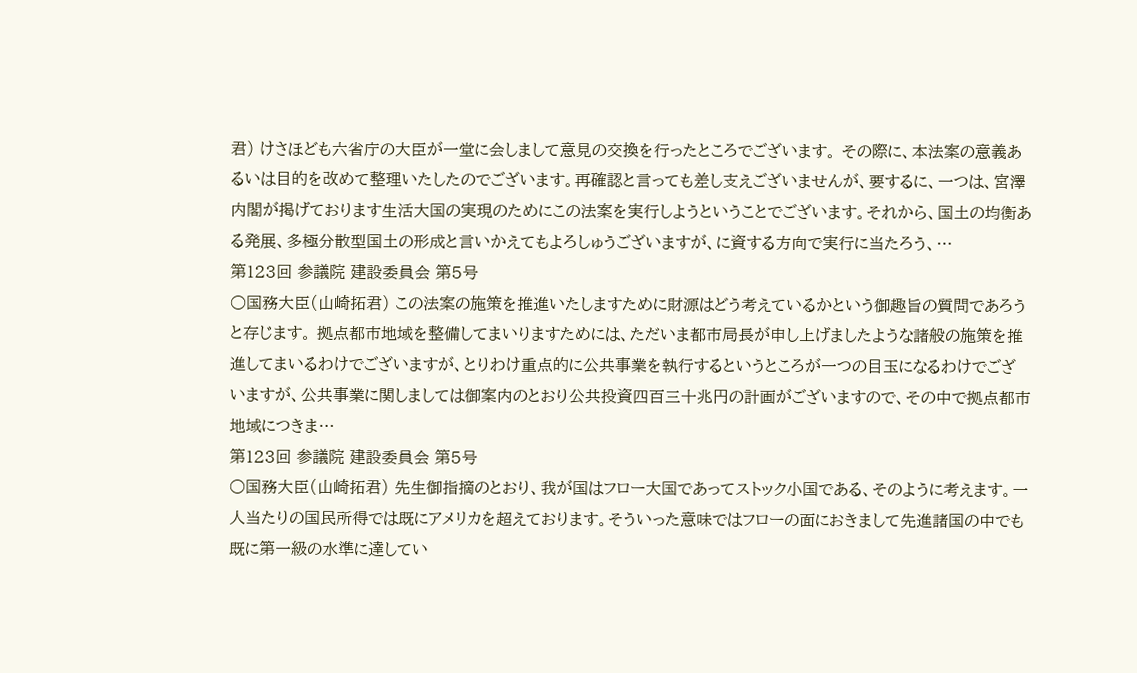君) けさほども六省庁の大臣が一堂に会しまして意見の交換を行ったところでございます。 その際に、本法案の意義あるいは目的を改めて整理いたしたのでございます。再確認と言っても差し支えございませんが、要するに、一つは、宮澤内閣が掲げております生活大国の実現のためにこの法案を実行しようということでございます。それから、国土の均衡ある発展、多極分散型国土の形成と言いかえてもよろしゅうございますが、に資する方向で実行に当たろう、…
第123回 参議院 建設委員会 第5号
○国務大臣(山崎拓君) この法案の施策を推進いたしますために財源はどう考えているかという御趣旨の質問であろうと存じます。 拠点都市地域を整備してまいりますためには、ただいま都市局長が申し上げましたような諸般の施策を推進してまいるわけでございますが、とりわけ重点的に公共事業を執行するというところが一つの目玉になるわけでございますが、公共事業に関しましては御案内のとおり公共投資四百三十兆円の計画がございますので、その中で拠点都市地域につきま…
第123回 参議院 建設委員会 第5号
○国務大臣(山崎拓君) 先生御指摘のとおり、我が国はフロー大国であってストック小国である、そのように考えます。一人当たりの国民所得では既にアメリカを超えております。そういった意味ではフローの面におきまして先進諸国の中でも既に第一級の水準に達してい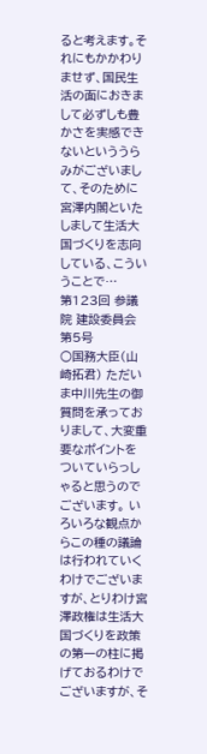ると考えます。それにもかかわりませず、国民生活の面におきまして必ずしも豊かさを実感できないといううらみがございまして、そのために宮澤内閣といたしまして生活大国づくりを志向している、こういうことで…
第123回 参議院 建設委員会 第5号
○国務大臣(山崎拓君) ただいま中川先生の御質問を承っておりまして、大変重要なポイントをついていらっしゃると思うのでございます。 いろいろな観点からこの種の議論は行われていくわけでございますが、とりわけ宮澤政権は生活大国づくりを政策の第一の柱に掲げておるわけでございますが、そ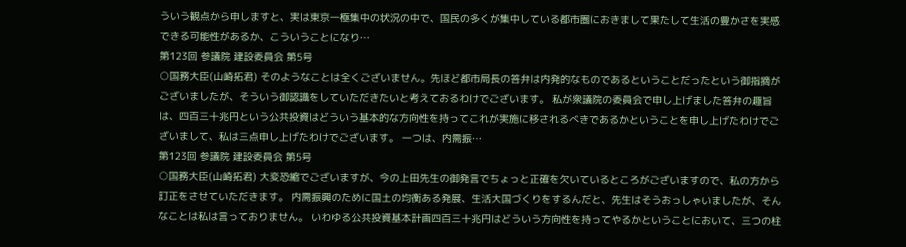ういう観点から申しますと、実は東京一極集中の状況の中で、国民の多くが集中している都市圏におきまして果たして生活の豊かさを実感できる可能性があるか、こういうことになり…
第123回 参議院 建設委員会 第5号
○国務大臣(山崎拓君) そのようなことは全くございません。先ほど都市局長の答弁は内発的なものであるということだったという御指摘がございましたが、そういう御認識をしていただきたいと考えておるわけでございます。 私が衆議院の委員会で申し上げました答弁の趣旨は、四百三十兆円という公共投資はどういう基本的な方向性を持ってこれが実施に移されるべきであるかということを申し上げたわけでございまして、私は三点申し上げたわけでございます。 一つは、内需振…
第123回 参議院 建設委員会 第5号
○国務大臣(山崎拓君) 大変恐縮でございますが、今の上田先生の御発言でちょっと正確を欠いているところがございますので、私の方から訂正をさせていただきます。 内需振興のために国土の均衡ある発展、生活大国づくりをするんだと、先生はそうおっしゃいましたが、そんなことは私は言っておりません。 いわゆる公共投資基本計画四百三十兆円はどういう方向性を持ってやるかということにおいて、三つの柱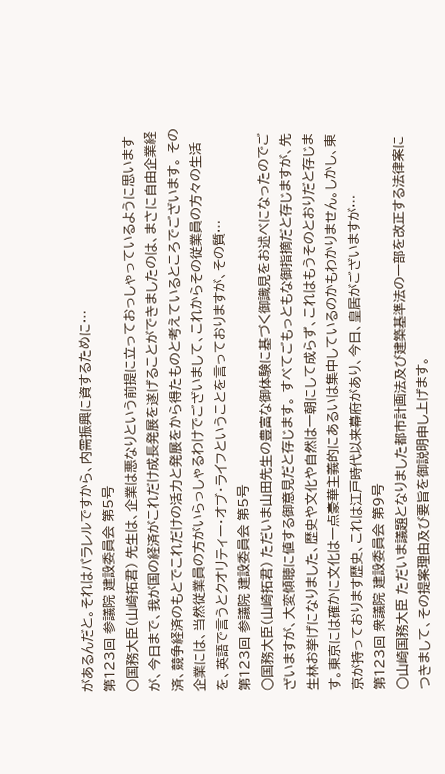があるんだと。それはパラレルですから、内需振興に資するために…
第123回 参議院 建設委員会 第5号
○国務大臣(山崎拓君) 先生は、企業は悪なりという前提に立っておっしゃっているように思いますが、今日まで、我が国の経済がこれだけ成長発展を遂げることができましたのは、まさに自由企業経済、競争経済のもとでこれだけの活力と発展をから得たものと考えているところでございます。 その企業には、当然従業員の方がいらっしゃるわけでございまして、これからその従業員の方々の生活を、英語で言うとクオリティー・オブ・ライフということを言っておりますが、その質…
第123回 参議院 建設委員会 第5号
○国務大臣(山崎拓君) ただいま山田先生の豊富な御体験に基づく御識見をお述べになったのでございますが、大変傾聴に値する御意見だと存じます。 すべてごもっともな御指摘だと存じますが、先生林お挙げになりました、歴史や文化や自然は一朝にして成らず、これはもうそのとおりだと存じます。東京には確かに文化は一点豪華主義的にあるいは集中しているのかもわかりません。しかし、東京が持っております歴史、これは江戸時代以来幕府があり、今日、皇居がございますが…
第123回 衆議院 建設委員会 第9号
○山崎国務大臣 ただいま議題となりました都市計画法及び建築基準法の一部を改正する法律案につきまして、その提案理由及び要旨を御説明申し上げます。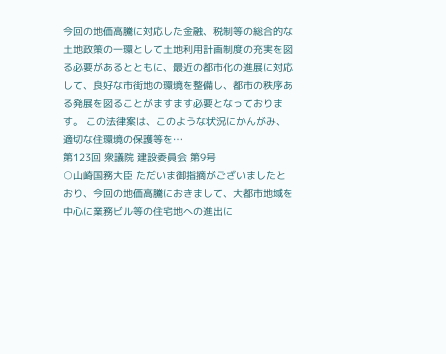今回の地価高騰に対応した金融、税制等の総合的な土地政策の一環として土地利用計画制度の充実を図る必要があるとともに、最近の都市化の進展に対応して、良好な市街地の環境を整備し、都市の秩序ある発展を図ることがますます必要となっております。 この法律案は、このような状況にかんがみ、適切な住環境の保護等を…
第123回 衆議院 建設委員会 第9号
○山崎国務大臣 ただいま御指摘がございましたとおり、今回の地価高騰におきまして、大都市地域を中心に業務ビル等の住宅地への進出に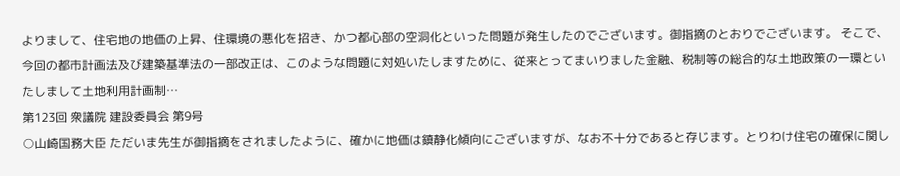よりまして、住宅地の地価の上昇、住環境の悪化を招き、かつ都心部の空洞化といった問題が発生したのでございます。御指摘のとおりでございます。 そこで、今回の都市計画法及び建築基準法の一部改正は、このような問題に対処いたしますために、従来とってまいりました金融、税制等の総合的な土地政策の一環といたしまして土地利用計画制…
第123回 衆議院 建設委員会 第9号
○山崎国務大臣 ただいま先生が御指摘をされましたように、確かに地価は鎮静化傾向にございますが、なお不十分であると存じます。とりわけ住宅の確保に関し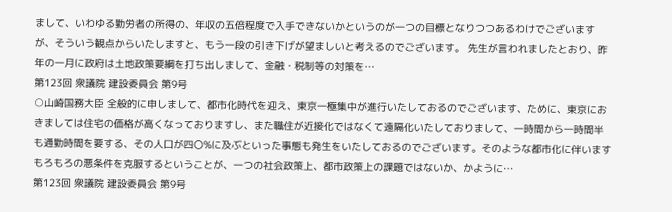まして、いわゆる勤労者の所得の、年収の五倍程度で入手できないかというのが一つの目標となりつつあるわけでございますが、そういう観点からいたしますと、もう一段の引き下げが望ましいと考えるのでございます。 先生が言われましたとおり、昨年の一月に政府は土地政策要綱を打ち出しまして、金融・税制等の対策を…
第123回 衆議院 建設委員会 第9号
○山崎国務大臣 全般的に申しまして、都市化時代を迎え、東京一極集中が進行いたしておるのでございます、ために、東京におきましては住宅の価格が高くなっておりますし、また職住が近接化ではなくて遠隔化いたしておりまして、一時間から一時間半も通勤時間を要する、その人口が四〇%に及ぶといった事態も発生をいたしておるのでございます。そのような都市化に伴いますもろもろの悪条件を克服するということが、一つの社会政策上、都市政策上の課題ではないか、かように…
第123回 衆議院 建設委員会 第9号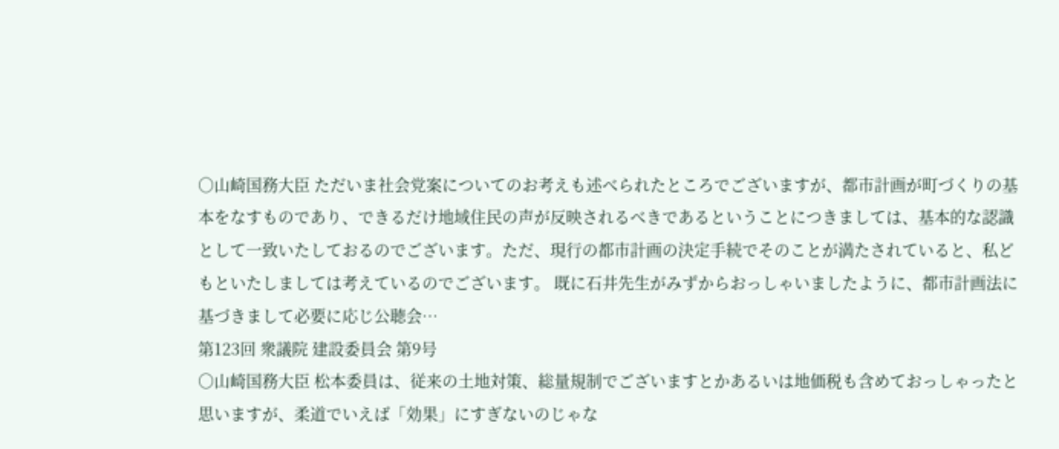○山崎国務大臣 ただいま社会党案についてのお考えも述べられたところでございますが、都市計画が町づくりの基本をなすものであり、できるだけ地域住民の声が反映されるべきであるということにつきましては、基本的な認識として一致いたしておるのでございます。ただ、現行の都市計画の決定手続でそのことが満たされていると、私どもといたしましては考えているのでございます。 既に石井先生がみずからおっしゃいましたように、都市計画法に基づきまして必要に応じ公聴会…
第123回 衆議院 建設委員会 第9号
○山崎国務大臣 松本委員は、従来の土地対策、総量規制でございますとかあるいは地価税も含めておっしゃったと思いますが、柔道でいえば「効果」にすぎないのじゃな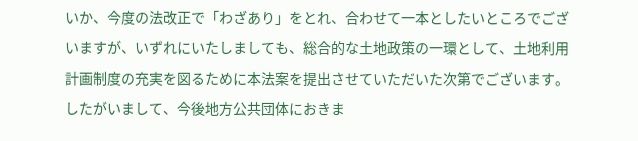いか、今度の法改正で「わざあり」をとれ、合わせて一本としたいところでございますが、いずれにいたしましても、総合的な土地政策の一環として、土地利用計画制度の充実を図るために本法案を提出させていただいた次第でございます。したがいまして、今後地方公共団体におきま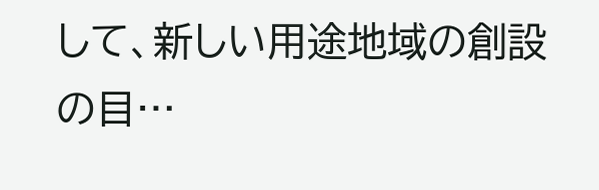して、新しい用途地域の創設の目…